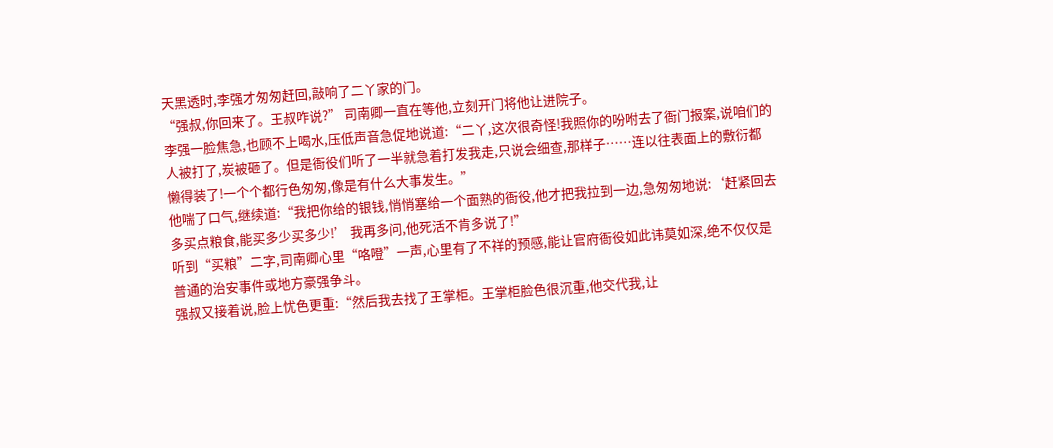天黑透时,李强才匆匆赶回,敲响了二丫家的门。
“强叔,你回来了。王叔咋说?” 司南卿一直在等他,立刻开门将他让进院子。
李强一脸焦急,也顾不上喝水,压低声音急促地说道:“二丫,这次很奇怪!我照你的吩咐去了衙门报案,说咱们的人被打了,炭被砸了。但是衙役们听了一半就急着打发我走,只说会细查,那样子……连以往表面上的敷衍都懒得装了!一个个都行色匆匆,像是有什么大事发生。”
他喘了口气,继续道:“我把你给的银钱,悄悄塞给一个面熟的衙役,他才把我拉到一边,急匆匆地说:‘赶紧回去多买点粮食,能买多少买多少!’ 我再多问,他死活不肯多说了!”
听到“买粮”二字,司南卿心里“咯噔”一声,心里有了不祥的预感,能让官府衙役如此讳莫如深,绝不仅仅是普通的治安事件或地方豪强争斗。
强叔又接着说,脸上忧色更重:“然后我去找了王掌柜。王掌柜脸色很沉重,他交代我,让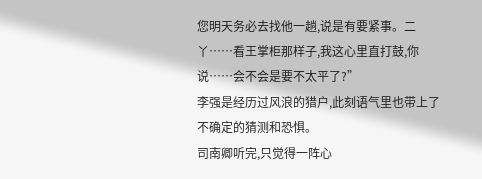您明天务必去找他一趟,说是有要紧事。二丫……看王掌柜那样子,我这心里直打鼓,你说……会不会是要不太平了?”
李强是经历过风浪的猎户,此刻语气里也带上了不确定的猜测和恐惧。
司南卿听完,只觉得一阵心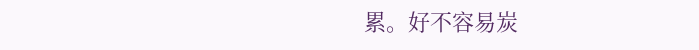累。好不容易炭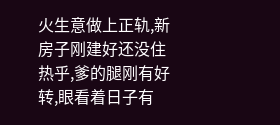火生意做上正轨,新房子刚建好还没住热乎,爹的腿刚有好转,眼看着日子有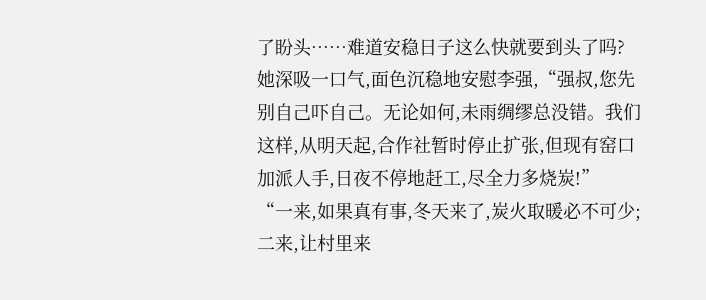了盼头……难道安稳日子这么快就要到头了吗?
她深吸一口气,面色沉稳地安慰李强,“强叔,您先别自己吓自己。无论如何,未雨绸缪总没错。我们这样,从明天起,合作社暂时停止扩张,但现有窑口加派人手,日夜不停地赶工,尽全力多烧炭!”
“一来,如果真有事,冬天来了,炭火取暖必不可少;二来,让村里来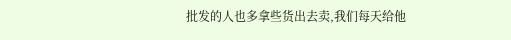批发的人也多拿些货出去卖,我们每天给他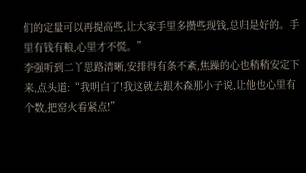们的定量可以再提高些,让大家手里多攒些现钱,总归是好的。手里有钱有粮,心里才不慌。”
李强听到二丫思路清晰,安排得有条不紊,焦躁的心也稍稍安定下来,点头道:“我明白了!我这就去跟木森那小子说,让他也心里有个数,把窑火看紧点!”